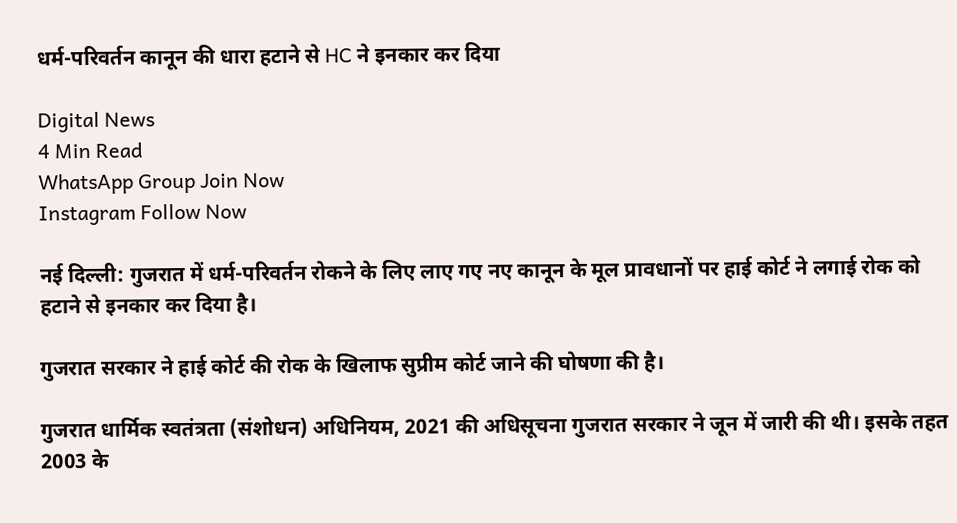धर्म-परिवर्तन कानून की धारा हटाने से HC ने इनकार कर दिया

Digital News
4 Min Read
WhatsApp Group Join Now
Instagram Follow Now

नई दिल्ली: गुजरात में धर्म-परिवर्तन रोकने के लिए लाए गए नए कानून के मूल प्रावधानों पर हाई कोर्ट ने लगाई रोक को हटाने से इनकार कर दिया है।

गुजरात सरकार ने हाई कोर्ट की रोक के खिलाफ सुप्रीम कोर्ट जाने की घोषणा की है।

गुजरात धार्मिक स्वतंत्रता (संशोधन) अधिनियम, 2021 की अधिसूचना गुजरात सरकार ने जून में जारी की थी। इसके तहत 2003 के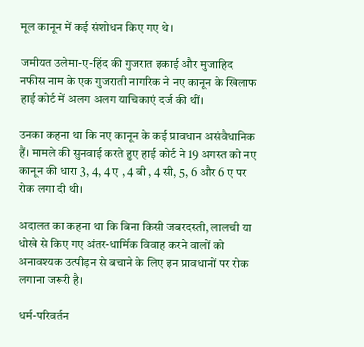मूल कानून में कई संशोधन किए गए थे।

जमीयत उलेमा-ए-हिंद की गुजरात इकाई और मुजाहिद नफीस नाम के एक गुजराती नागरिक ने नए कानून के खिलाफ हाई कोर्ट में अलग अलग याचिकाएं दर्ज की थीं।

उनका कहना था कि नए कानून के कई प्रावधान असंवैधानिक हैं। मामले की सुनवाई करते हुए हाई कोर्ट ने 19 अगस्त को नए कानून की धारा 3, 4, 4 ए , 4 बी , 4 सी, 5, 6 और 6 ए पर रोक लगा दी थी।

अदालत का कहना था कि बिना किसी जबरदस्ती, लालची या धोखे से किए गए अंतर-धार्मिक विवाह करने वालों को अनावश्यक उत्पीड़न से बचाने के लिए इन प्रावधानों पर रोक लगाना जरूरी है।

धर्म-परिवर्तन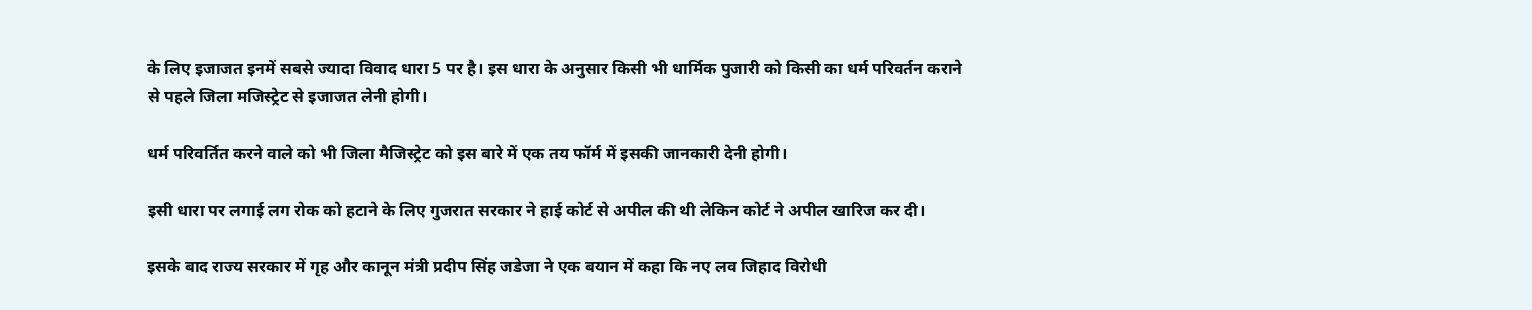के लिए इजाजत इनमें सबसे ज्यादा विवाद धारा 5 पर है। इस धारा के अनुसार किसी भी धार्मिक पुजारी को किसी का धर्म परिवर्तन कराने से पहले जिला मजिस्ट्रेट से इजाजत लेनी होगी।

धर्म परिवर्तित करने वाले को भी जिला मैजिस्ट्रेट को इस बारे में एक तय फॉर्म में इसकी जानकारी देनी होगी।

इसी धारा पर लगाई लग रोक को हटाने के लिए गुजरात सरकार ने हाई कोर्ट से अपील की थी लेकिन कोर्ट ने अपील खारिज कर दी।

इसके बाद राज्य सरकार में गृह और कानून मंत्री प्रदीप सिंह जडेजा ने एक बयान में कहा कि नए लव जिहाद विरोधी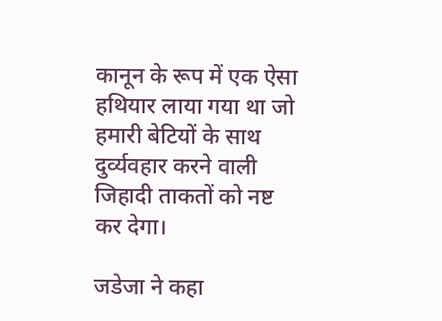कानून के रूप में एक ऐसा हथियार लाया गया था जो हमारी बेटियों के साथ दुर्व्यवहार करने वाली जिहादी ताकतों को नष्ट कर देगा।

जडेजा ने कहा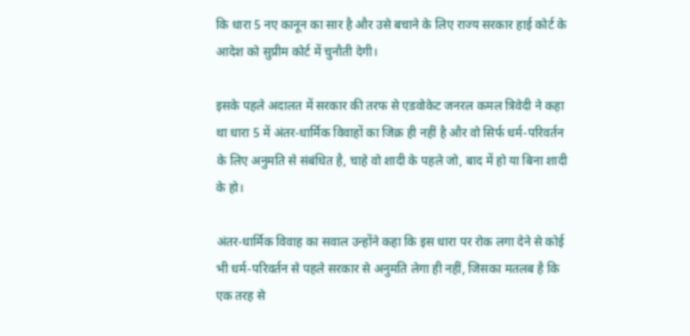कि धारा 5 नए कानून का सार है और उसे बचाने के लिए राज्य सरकार हाई कोर्ट के आदेश को सुप्रीम कोर्ट में चुनौती देगी।

इसके पहले अदालत में सरकार की तरफ से एडवोकेट जनरल कमल त्रिवेदी ने कहा था धारा 5 में अंतर-धार्मिक विवाहों का जिक्र ही नहीं है और वो सिर्फ धर्म-परिवर्तन के लिए अनुमति से संबंधित है, चाहे वो शादी के पहले जो, बाद में हो या बिना शादी के हो।

अंतर-धार्मिक विवाह का सवाल उन्होंने कहा कि इस धारा पर रोक लगा देने से कोई भी धर्म-परिवर्तन से पहले सरकार से अनुमति लेगा ही नहीं, जिसका मतलब है कि एक तरह से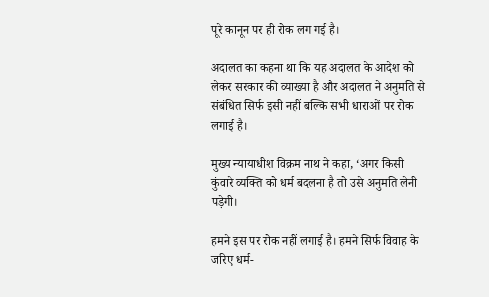पूरे कानून पर ही रोक लग गई है।

अदालत का कहना था कि यह अदालत के आदेश को लेकर सरकार की व्याख्या है और अदालत ने अनुमति से संबंधित सिर्फ इसी नहीं बल्कि सभी धाराओं पर रोक लगाई है।

मुख्य न्यायाधीश विक्रम नाथ ने कहा, ‘अगर किसी कुंवारे व्यक्ति को धर्म बदलना है तो उसे अनुमति लेनी पड़ेगी।

हमने इस पर रोक नहीं लगाई है। हमने सिर्फ विवाह के जरिए धर्म-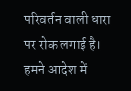परिवर्तन वाली धारा पर रोक लगाई है। हमने आदेश में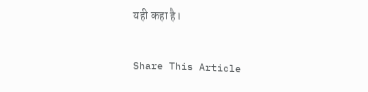यही कहा है।

Share This Article